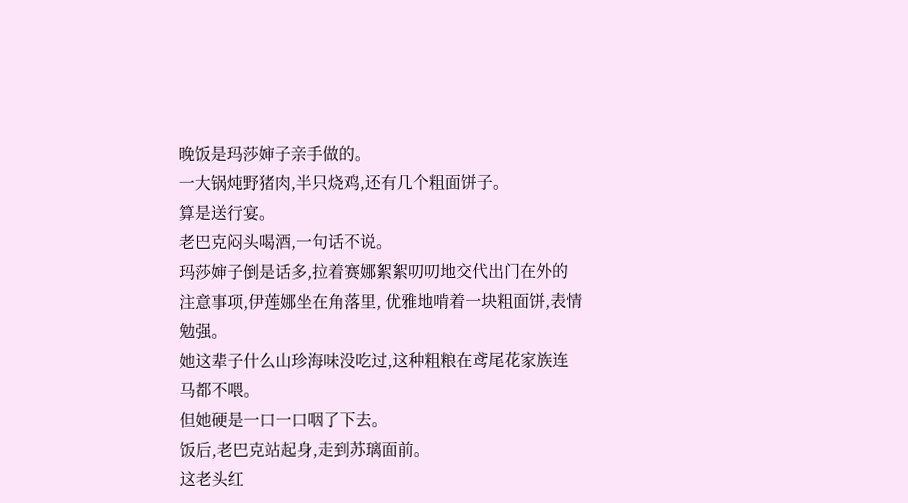晚饭是玛莎婶子亲手做的。
一大锅炖野猪肉,半只烧鸡,还有几个粗面饼子。
算是送行宴。
老巴克闷头喝酒,一句话不说。
玛莎婶子倒是话多,拉着赛娜絮絮叨叨地交代出门在外的注意事项,伊莲娜坐在角落里, 优雅地啃着一块粗面饼,表情 勉强。
她这辈子什么山珍海味没吃过,这种粗粮在鸢尾花家族连马都不喂。
但她硬是一口一口咽了下去。
饭后,老巴克站起身,走到苏璃面前。
这老头红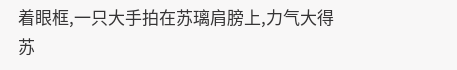着眼框,一只大手拍在苏璃肩膀上,力气大得苏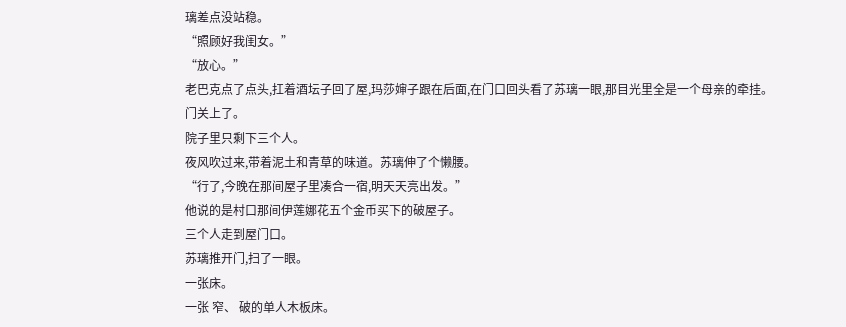璃差点没站稳。
“照顾好我闺女。”
“放心。”
老巴克点了点头,扛着酒坛子回了屋,玛莎婶子跟在后面,在门口回头看了苏璃一眼,那目光里全是一个母亲的牵挂。
门关上了。
院子里只剩下三个人。
夜风吹过来,带着泥土和青草的味道。苏璃伸了个懒腰。
“行了,今晚在那间屋子里凑合一宿,明天天亮出发。”
他说的是村口那间伊莲娜花五个金币买下的破屋子。
三个人走到屋门口。
苏璃推开门,扫了一眼。
一张床。
一张 窄、 破的单人木板床。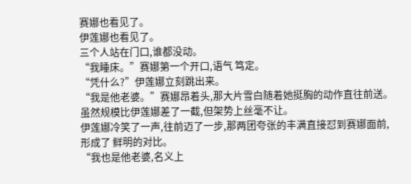赛娜也看见了。
伊莲娜也看见了。
三个人站在门口,谁都没动。
“我睡床。”赛娜第一个开口,语气 笃定。
“凭什么?”伊莲娜立刻跳出来。
“我是他老婆。”赛娜昂着头,那大片雪白随着她挺胸的动作直往前送。虽然规模比伊莲娜差了一截,但架势上丝毫不让。
伊莲娜冷笑了一声,往前迈了一步,那两团夸张的丰满直接怼到赛娜面前,形成了 鲜明的对比。
“我也是他老婆,名义上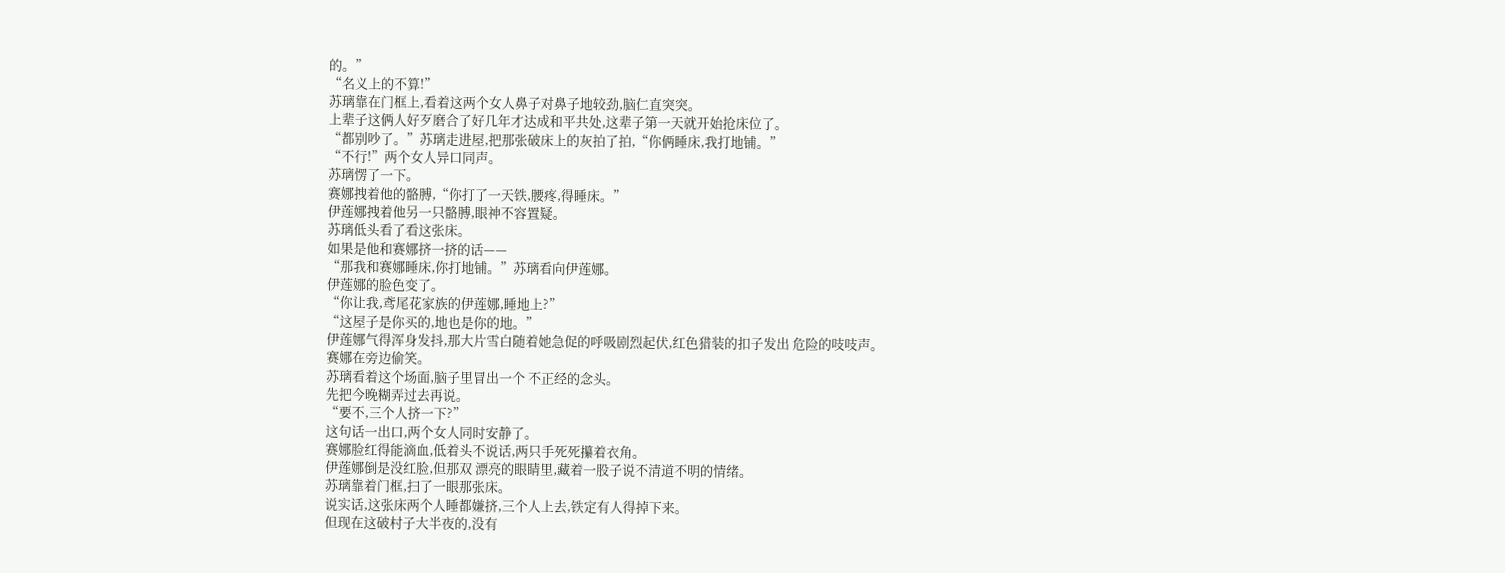的。”
“名义上的不算!”
苏璃靠在门框上,看着这两个女人鼻子对鼻子地较劲,脑仁直突突。
上辈子这俩人好歹磨合了好几年才达成和平共处,这辈子第一天就开始抢床位了。
“都别吵了。”苏璃走进屋,把那张破床上的灰拍了拍,“你俩睡床,我打地铺。”
“不行!”两个女人异口同声。
苏璃愣了一下。
赛娜拽着他的骼膊,“你打了一天铁,腰疼,得睡床。”
伊莲娜拽着他另一只骼膊,眼神不容置疑。
苏璃低头看了看这张床。
如果是他和赛娜挤一挤的话——
“那我和赛娜睡床,你打地铺。”苏璃看向伊莲娜。
伊莲娜的脸色变了。
“你让我,鸢尾花家族的伊莲娜,睡地上?”
“这屋子是你买的,地也是你的地。”
伊莲娜气得浑身发抖,那大片雪白随着她急促的呼吸剧烈起伏,红色猎装的扣子发出 危险的吱吱声。
赛娜在旁边偷笑。
苏璃看着这个场面,脑子里冒出一个 不正经的念头。
先把今晚糊弄过去再说。
“要不,三个人挤一下?”
这句话一出口,两个女人同时安静了。
赛娜脸红得能滴血,低着头不说话,两只手死死攥着衣角。
伊莲娜倒是没红脸,但那双 漂亮的眼睛里,藏着一股子说不清道不明的情绪。
苏璃靠着门框,扫了一眼那张床。
说实话,这张床两个人睡都嫌挤,三个人上去,铁定有人得掉下来。
但现在这破村子大半夜的,没有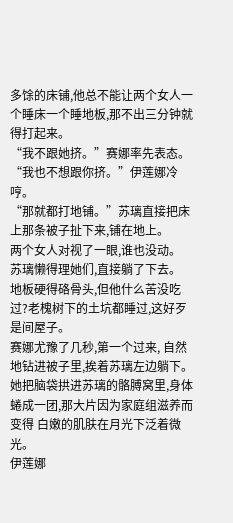多馀的床铺,他总不能让两个女人一个睡床一个睡地板,那不出三分钟就得打起来。
“我不跟她挤。”赛娜率先表态。
“我也不想跟你挤。”伊莲娜冷哼。
“那就都打地铺。”苏璃直接把床上那条被子扯下来,铺在地上。
两个女人对视了一眼,谁也没动。
苏璃懒得理她们,直接躺了下去。
地板硬得硌骨头,但他什么苦没吃过?老槐树下的土坑都睡过,这好歹是间屋子。
赛娜尤豫了几秒,第一个过来, 自然地钻进被子里,挨着苏璃左边躺下。
她把脑袋拱进苏璃的骼膊窝里,身体蜷成一团,那大片因为家庭组滋养而变得 白嫩的肌肤在月光下泛着微光。
伊莲娜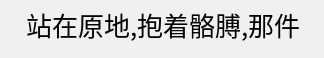站在原地,抱着骼膊,那件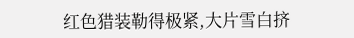红色猎装勒得极紧,大片雪白挤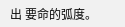出 要命的弧度。